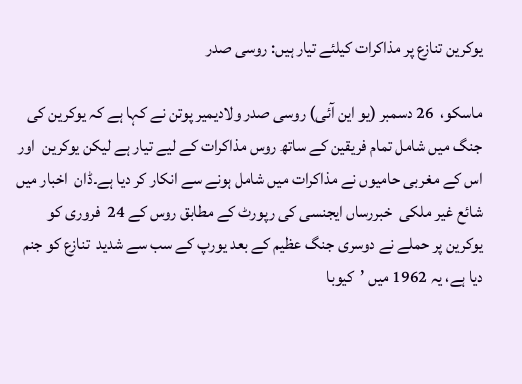یوکرین تنازع پر مذاکرات کیلئے تیار ہیں: روسی صدر

ماسکو،  26 دسمبر (یو این آئی) روسی صدر ولادیمیر پوتن نے کہا ہے کہ یوکرین کی  جنگ میں شامل تمام فریقین کے ساتھ روس مذاکرات کے لیے تیار ہے لیکن یوکرین  اور اس کے مغربی حامیوں نے مذاکرات میں شامل ہونے سے انکار کر دیا ہے۔ڈان  اخبار میں شائع غیر ملکی  خبررساں ایجنسی کی رپورٹ کے مطابق روس کے 24  فروری کو یوکرین پر حملے نے دوسری جنگ عظیم کے بعد یورپ کے سب سے شدید  تنازع کو جنم دیا ہے، یہ 1962 میں ’کیوبا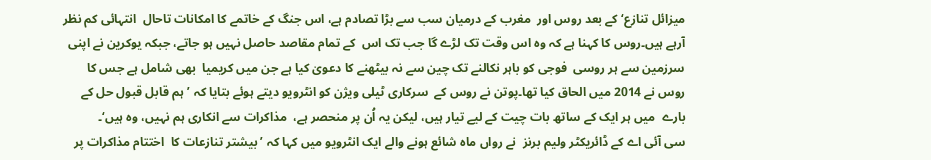میزائل تنازع‘ کے بعد روس اور  مغرب کے درمیان سب سے بڑا تصادم ہے، اس جنگ کے خاتمے کا امکانات تاحال  انتہائی کم نظر آرہے ہیں۔روس کا کہنا ہے کہ وہ اس وقت تک لڑے گا جب تک اس  کے تمام مقاصد حاصل نہیں ہو جاتے، جبکہ یوکرین نے اپنی سرزمین سے ہر روسی  فوجی کو باہر نکالنے تک چین سے نہ بیٹھنے کا دعویٰ کیا ہے جن میں کریمیا  بھی شامل ہے جس کا روس نے 2014 میں الحاق کیا تھا۔پوتن نے روس کے  سرکاری ٹیلی ویژن کو انٹرویو دیتے ہوئے بتایا کہ ’ہم قابل قبول حل کے بارے  میں ہر ایک کے ساتھ بات چیت کے لیے تیار ہیں، لیکن یہ اُن پر منحصر ہے،  مذاکرات سے انکاری ہم نہیں، وہ ہیں‘۔
سی آئی اے کے ڈائریکٹر ولیم برنز  نے رواں ماہ شائع ہونے والے ایک انٹرویو میں کہا کہ ’بیشتر تنازعات کا  اختتام مذاکرات پر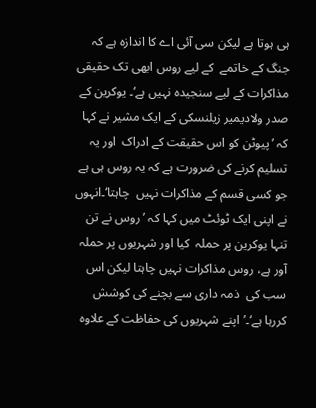ہی ہوتا ہے لیکن سی آئی اے کا اندازہ ہے کہ جنگ کے خاتمے  کے لیے روس ابھی تک حقیقی مذاکرات کے لیے سنجیدہ نہیں ہے‘۔ یوکرین کے  صدر ولادیمیر زیلنسکی کے ایک مشیر نے کہا کہ ’پیوٹن کو اس حقیقت کے ادراک  اور یہ تسلیم کرنے کی ضرورت ہے کہ یہ روس ہی ہے جو کسی قسم کے مذاکرات نہیں  چاہتا‘۔انہوں نے اپنی ایک ٹوئٹ میں کہا کہ ’روس نے تن تنہا یوکرین پر حملہ  کیا اور شہریوں پر حملہ آور ہے، روس مذاکرات نہیں چاہتا لیکن اس سب کی  ذمہ داری سے بچنے کی کوشش کررہا ہے‘۔’اپنے شہریوں کی حفاظت کے علاوہ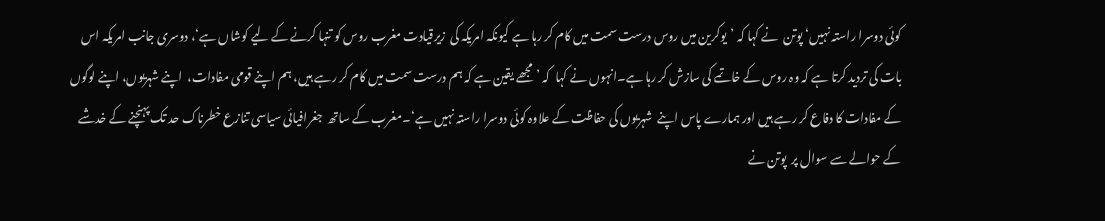کوئی دوسرا راستہ نہیں‘پوتن  نے کہا کہ ’یوکرین میں روس درست سمت میں کام کر رہا ہے کیونکہ امریکہ کی  زیرقیادت مغرب روس کو تنہا کرنے کے لیے کوشاں ہے‘، دوسری جانب امریکہ اس  بات کی تردید کرتا ہے کہ وہ روس کے خاتمے کی سازش کر رہا ہے۔انہوں نے کہا  کہ ’مجھے یقین ہے کہ ہم درست سمت میں کام کر رہے ہیں، ہم اپنے قومی مفادات،  اپنے شہریوں، اپنے لوگوں کے مفادات کا دفاع کر رہے ہیں اور ہمارے پاس اپنے  شہریوں کی حفاظت کے علاوہ کوئی دوسرا راستہ نہیں ہے‘۔مغرب کے ساتھ  جغرافیائی سیاسی تنازع خطرناک حد تک پہنچنے کے خدشے کے حوالے سے سوال پر  پوتن نے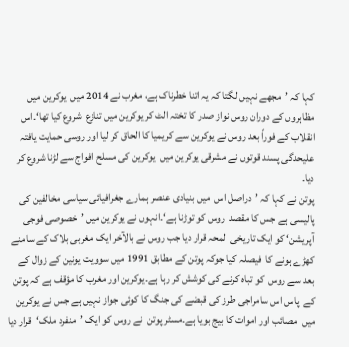کہا کہ ’مجھے نہیں لگتا کہ یہ اتنا خطرناک ہے، مغرب نے 2014 میں  یوکرین میں مظاہروں کے دوران روس نواز صدر کا تختہ الٹ کر یوکرین میں تنازع  شروع کیا تھا‘۔اس انقلاب کے فوراً بعد روس نے یوکرین سے کریمیا کا الحاق کر لیا اور روسی حمایت یافتہ علیحدگی پسند قوتوں نے مشرقی یوکرین میں  یوکرین کی مسلح افواج سے لڑنا شروع کر دیا۔
پوتن نے کہا کہ ’دراصل اس  میں بنیادی عنصر ہمارے جغرافیائی سیاسی مخالفین کی پالیسی ہے جس کا مقصد  روس کو توڑنا ہے‘۔انہوں نے یوکرین میں ’خصوصی فوجی آپریشن‘ کو ایک تاریخی  لمحہ قرار دیا جب روس نے بالآخر ایک مغربی بلاک کے سامنے کھڑے ہونے کا  فیصلہ کیا جوکہ پوتن کے مطابق 1991 میں سوویت یونین کے زوال کے بعد سے روس  کو تباہ کرنے کی کوشش کر رہا ہے۔یوکرین اور مغرب کا مؤقف ہے کہ پوتن کے  پاس اس سامراجی طرز کی قبضے کی جنگ کا کوئی جواز نہیں ہے جس نے یوکرین میں  مصائب اور اموات کا بیج بویا ہے۔مسٹر پوتن  نے روس کو ایک ’منفرد ملک‘  قرار دیا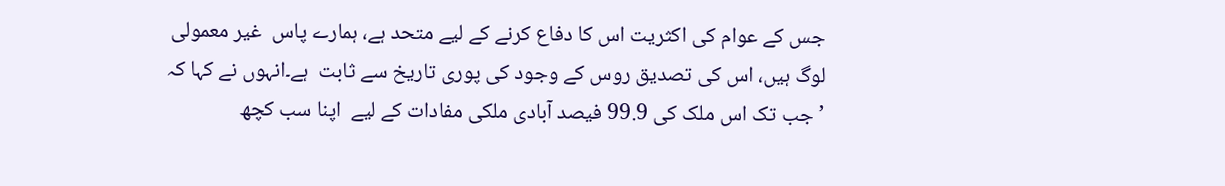جس کے عوام کی اکثریت اس کا دفاع کرنے کے لیے متحد ہے، ہمارے پاس  غیر معمولی لوگ ہیں، اس کی تصدیق روس کے وجود کی پوری تاریخ سے ثابت  ہے۔انہوں نے کہا کہ ’جب تک اس ملک کی 99.9 فیصد آبادی ملکی مفادات کے لیے  اپنا سب کچھ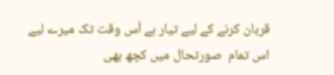قربان کرنے کے لیے تیار ہے اُس وقت تک میرے لیے اس تمام  صورتحال میں کچھ بھی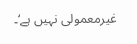غیرمعمولی نہیں ہے‘۔